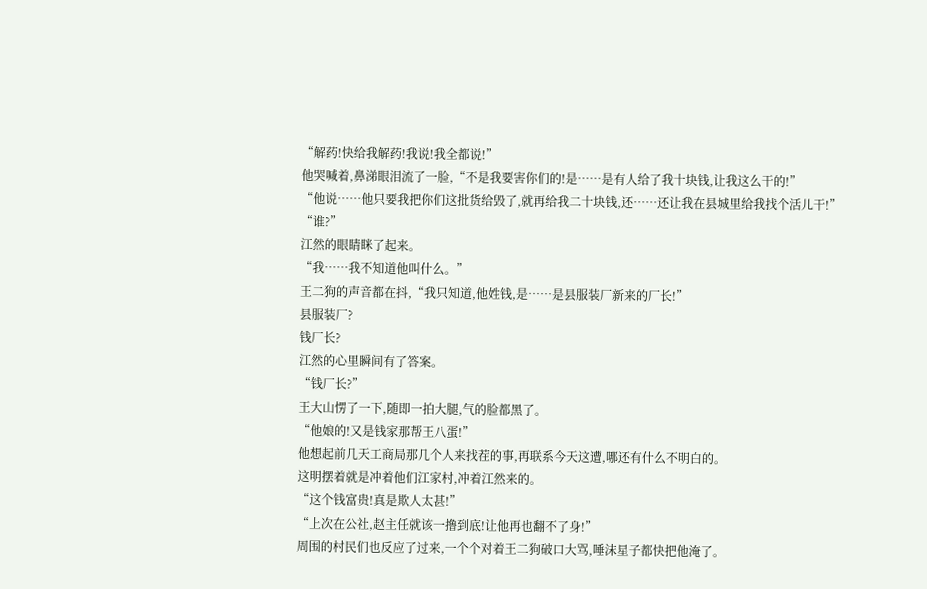“解药!快给我解药!我说!我全都说!”
他哭喊着,鼻涕眼泪流了一脸,“不是我要害你们的!是……是有人给了我十块钱,让我这么干的!”
“他说……他只要我把你们这批货给毁了,就再给我二十块钱,还……还让我在县城里给我找个活儿干!”
“谁?”
江然的眼睛眯了起来。
“我……我不知道他叫什么。”
王二狗的声音都在抖,“我只知道,他姓钱,是……是县服装厂新来的厂长!”
县服装厂?
钱厂长?
江然的心里瞬间有了答案。
“钱厂长?”
王大山愣了一下,随即一拍大腿,气的脸都黑了。
“他娘的!又是钱家那帮王八蛋!”
他想起前几天工商局那几个人来找茬的事,再联系今天这遭,哪还有什么不明白的。
这明摆着就是冲着他们江家村,冲着江然来的。
“这个钱富贵!真是欺人太甚!”
“上次在公社,赵主任就该一撸到底!让他再也翻不了身!”
周围的村民们也反应了过来,一个个对着王二狗破口大骂,唾沫星子都快把他淹了。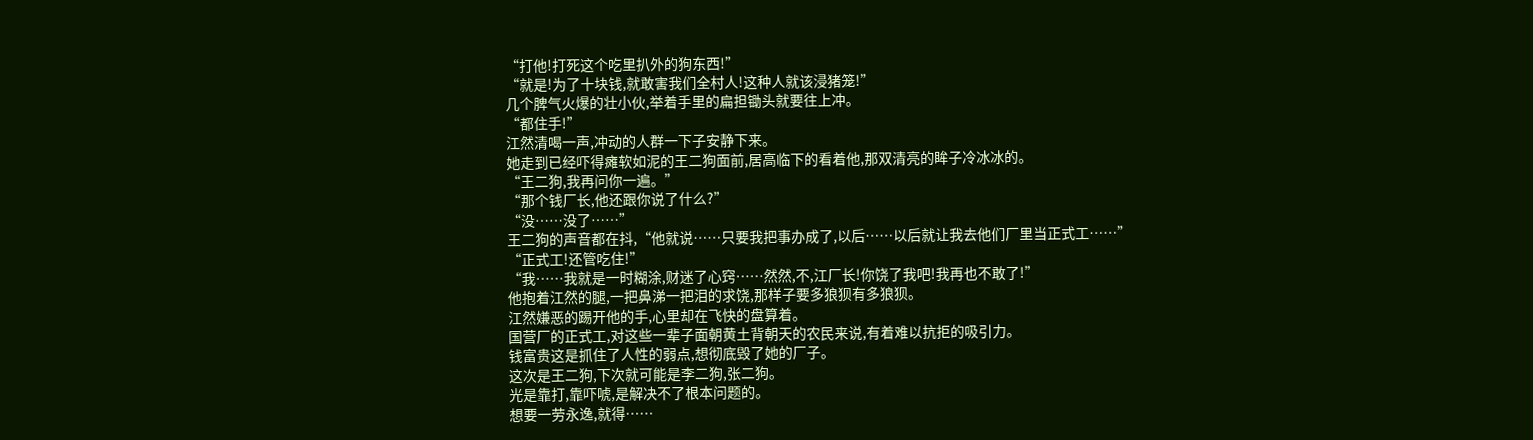“打他!打死这个吃里扒外的狗东西!”
“就是!为了十块钱,就敢害我们全村人!这种人就该浸猪笼!”
几个脾气火爆的壮小伙,举着手里的扁担锄头就要往上冲。
“都住手!”
江然清喝一声,冲动的人群一下子安静下来。
她走到已经吓得瘫软如泥的王二狗面前,居高临下的看着他,那双清亮的眸子冷冰冰的。
“王二狗,我再问你一遍。”
“那个钱厂长,他还跟你说了什么?”
“没……没了……”
王二狗的声音都在抖,“他就说……只要我把事办成了,以后……以后就让我去他们厂里当正式工……”
“正式工!还管吃住!”
“我……我就是一时糊涂,财迷了心窍……然然,不,江厂长!你饶了我吧!我再也不敢了!”
他抱着江然的腿,一把鼻涕一把泪的求饶,那样子要多狼狈有多狼狈。
江然嫌恶的踢开他的手,心里却在飞快的盘算着。
国营厂的正式工,对这些一辈子面朝黄土背朝天的农民来说,有着难以抗拒的吸引力。
钱富贵这是抓住了人性的弱点,想彻底毁了她的厂子。
这次是王二狗,下次就可能是李二狗,张二狗。
光是靠打,靠吓唬,是解决不了根本问题的。
想要一劳永逸,就得……